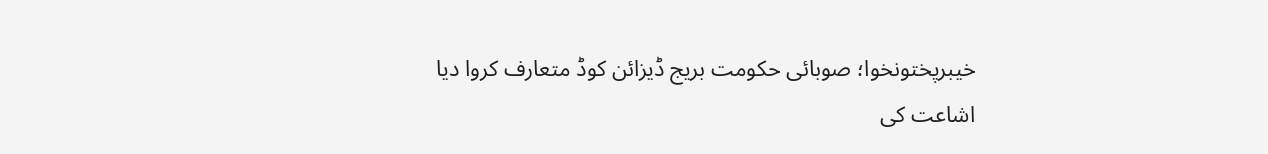خیبرپختونخوا؛ صوبائی حکومت بریج ڈیزائن کوڈ متعارف کروا دیا
اشاعت کی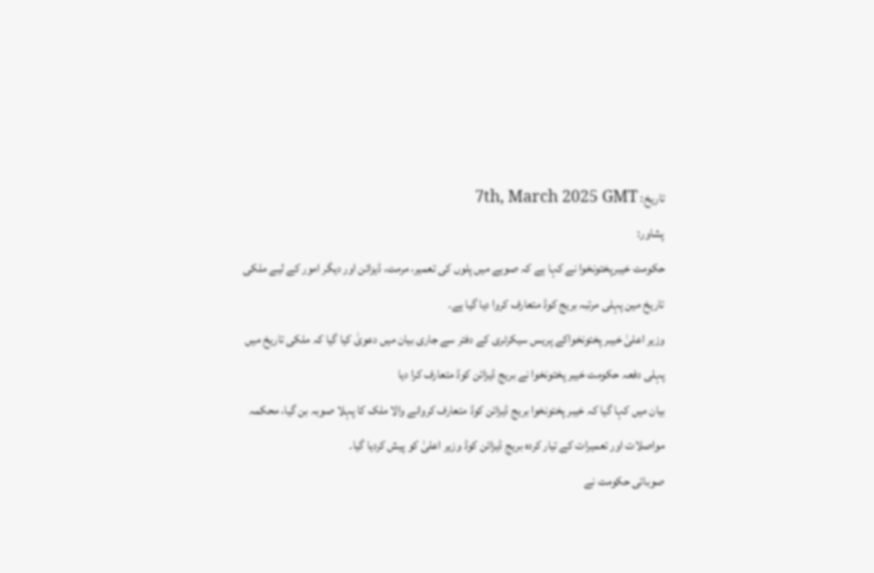تاریخ: 7th, March 2025 GMT
پشاور:
حکومت خیبرپختونخوا نے کہا ہے کہ صوبے میں پلوں کی تعمیر، مرمت، ڈیزائن اور دیگر امور کے لیے ملکی تاریخ مین پہلی مرتبہ بریج کوڈ متعارف کروا دیا گیا ہے۔
وزیر اعلیٰ خیبر پختونخواکے پریس سیکرٹری کے دفتر سے جاری بیان میں دعویٰ کیا گیا کہ ملکی تاریخ میں پہلی دفعہ حکومت خیبر پختونخوا نے بریج ڈیزائن کوڈ متعارف کرا دیا
بیان میں کہا گیا کہ خیبر پختونخوا بریج ڈیزائن کوڈ متعارف کروانے والا ملک کا پہلا صوبہ بن گیا، محکمہ مواصلات اور تعمیرات کے تیار کردہ بریج ڈیزائن کوڈ وزیر اعلیٰ کو پیش کردیا گیا۔
صوبائی حکومت نے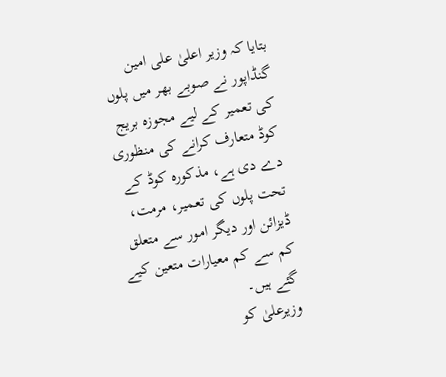بتایا کہ وزیر اعلیٰ علی امین گنڈاپور نے صوبے بھر میں پلوں کی تعمیر کے لیے مجوزہ بریج کوڈ متعارف کرانے کی منظوری دے دی ہے، مذکورہ کوڈ کے تحت پلوں کی تعمیر، مرمت، ڈیزائن اور دیگر امور سے متعلق کم سے کم معیارات متعین کیے گئے ہیں۔
وزیرعلیٰ کو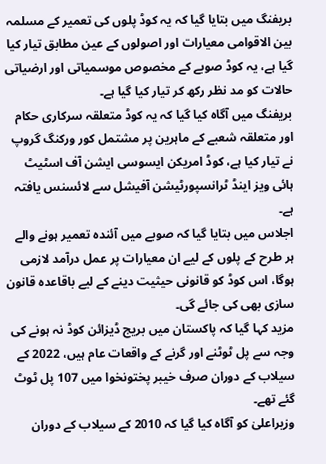بریفنگ میں بتایا گیا کہ یہ کوڈ پلوں کی تعمیر کے مسلمہ بین الاقوامی معیارات اور اصولوں کے عین مطابق تیار کیا گیا ہے، یہ کوڈ صوبے کے مخصوص موسمیاتی اور ارضیاتی حالات کو مد نظر رکھ کر تیار کیا گیا ہے۔
بریفنگ میں آگاہ کیا گیا کہ یہ کوڈ متعلقہ سرکاری حکام اور متعلقہ شعبے کے ماہرین پر مشتمل کور ورکنگ گروپ نے تیار کیا ہے، کوڈ امریکن ایسوسی ایشن آف اسٹیٹ ہائی ویز اینڈ ٹرانسپورٹیشن آفیشل سے لائسنس یافتہ ہے۔
اجلاس میں بتایا گیا کہ صوبے میں آئندہ تعمیر ہونے والے ہر طرح کے پلوں کے لیے ان معیارات پر عمل درآمد لازمی ہوگا، اس کوڈ کو قانونی حیثیت دینے کے لیے باقاعدہ قانون سازی بھی کی جائے گی۔
مزید کہا گیا کہ پاکستان میں بریج ڈیزائن کوڈ نہ ہونے کی وجہ سے پل ٹوٹنے اور گرنے کے واقعات عام ہیں، 2022 کے سیلاب کے دوران صرف خیبر پختونخوا میں 107 پل ٹوٹ گئے تھے۔
وزیراعلیٰ کو آگاہ کیا گیا کہ 2010 کے سیلاب کے دوران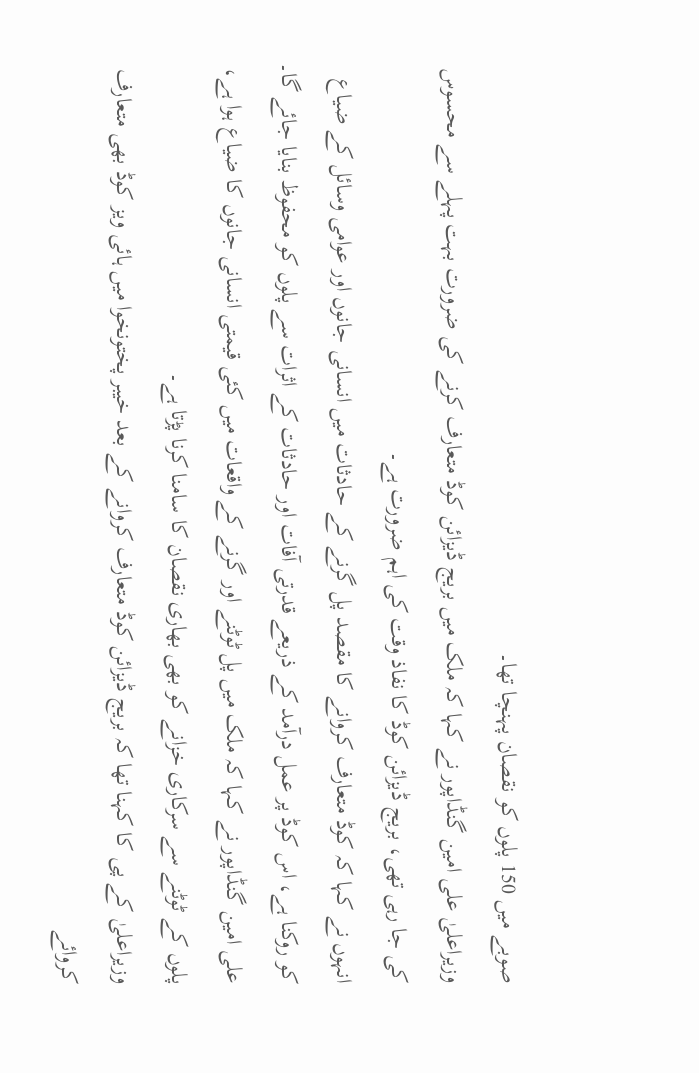صوبے میں 150 پلوں کو نقصان پہنچا تھا۔
وزیراعلیٰ علی امین گنڈاپور نے کہا کہ ملک میں بریج ڈیزائن کوڈ متعارف کرنے کی ضرورت بہت پہلے سے محسوس کی جا رہی تھی، بریج ڈیزائن کوڈ کا نفاذ وقت کی اہم ضرورت ہے۔
انہوں نے کہا کہ کوڈ متعارف کروانے کا مقصد پل گرنے کے حادثات میں انسانی جانوں اور عوامی وسائل کے ضیاع کو روکنا ہے، اس کوڈ پر عمل درآمد کے ذریعے قدرتی آفات اور حادثات کے اثرات سے پلوں کو محفوظ بنایا جائے گا۔
علی امین گنڈاپور نے کہا کہ ملک میں پل ٹوٹنے اور گرنے کے واقعات میں کئی قیمتی انسانی جانوں کا ضیاع ہوا ہے، پلوں کے ٹوٹنے سے سرکاری خزانے کو بھی بھاری نقصان کا سامنا کرنا پڑتا ہے۔
وزیراعلیٰ کے پی کا کہنا تھا کہ بریج ڈیزائن کوڈ متعارف کروانے کے بعد خیبر پختونخوا میں ہائی ویز کوڈ بھی متعارف کروائے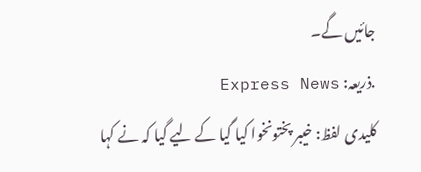جائیں گے۔
.ذریعہ: Express News
کلیدی لفظ: خیبر پختونخوا کیا گیا کے لیے گیا کہ نے کہا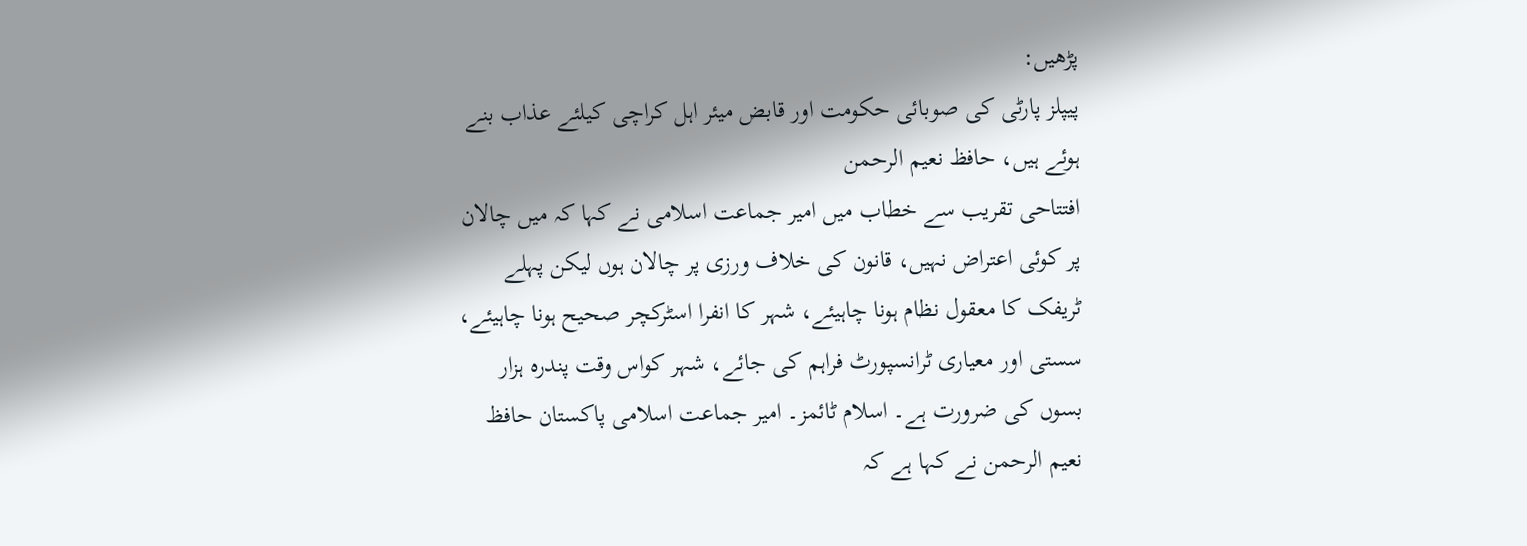پڑھیں:
پیپلز پارٹی کی صوبائی حکومت اور قابض میئر اہل کراچی کیلئے عذاب بنے ہوئے ہیں، حافظ نعیم الرحمن
افتتاحی تقریب سے خطاب میں امیر جماعت اسلامی نے کہا کہ میں چالان پر کوئی اعتراض نہیں، قانون کی خلاف ورزی پر چالان ہوں لیکن پہلے ٹریفک کا معقول نظام ہونا چاہیئے، شہر کا انفرا اسٹرکچر صحیح ہونا چاہیئے، سستی اور معیاری ٹرانسپورٹ فراہم کی جائے، شہر کواس وقت پندرہ ہزار بسوں کی ضرورت ہے۔ اسلام ٹائمز۔ امیر جماعت اسلامی پاکستان حافظ نعیم الرحمن نے کہا ہے کہ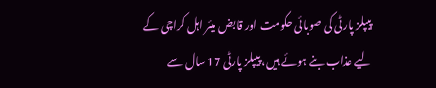پیپلز پارٹی کی صوبائی حکومت اور قابض میئر اہل کراچی کے لیے عذاب بنے ہوئے ہیں، پیپلز پارٹی 17 سال سے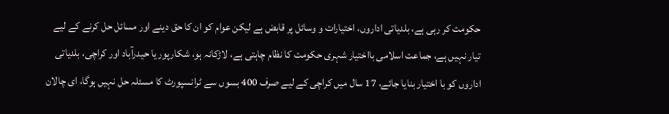حکومت کر رہی ہے، بلدیاتی اداروں، اختیارات و وسائل پر قابض ہے لیکن عوام کو ان کا حق دینے اور مسائل حل کرنے کے لیے تیار نہیں ہے، جماعت اسلامی بااختیار شہری حکومت کا نظام چاہتی ہے، لاڑکانہ ہو، شکارپور یا حیدرآباد اور کراچی، بلدیاتی اداروں کو با اختیار بنایا جائے، 17 سال میں کراچی کے لیے صرف 400 بسوں سے ٹرانسپورٹ کا مسئلہ حل نہیں ہوگا، ای چالان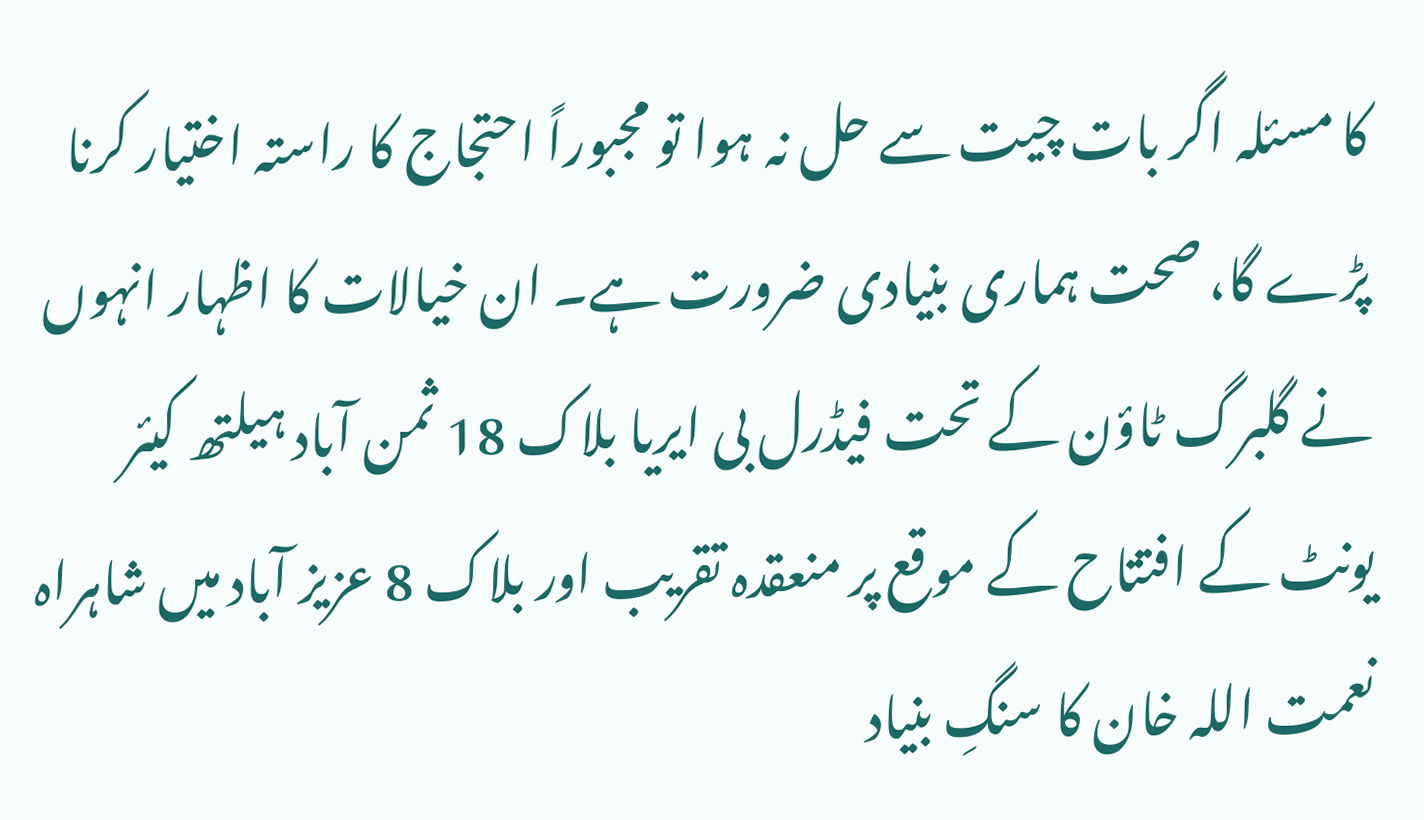کا مسئلہ اگر بات چیت سے حل نہ ہوا تو مجبوراً احتجاج کا راستہ اختیار کرنا پڑے گا، صحت ہماری بنیادی ضرورت ہے۔ ان خیالات کا اظہار انہوں نے گلبرگ ٹاؤن کے تحت فیڈرل بی ایریا بلاک 18 ثمن آباد ہیلتھ کیئر یونٹ کے افتتاح کے موقع پر منعقدہ تقریب اور بلاک 8 عزیز آباد میں شاہراہ نعمت اللہ خان کا سنگِ بنیاد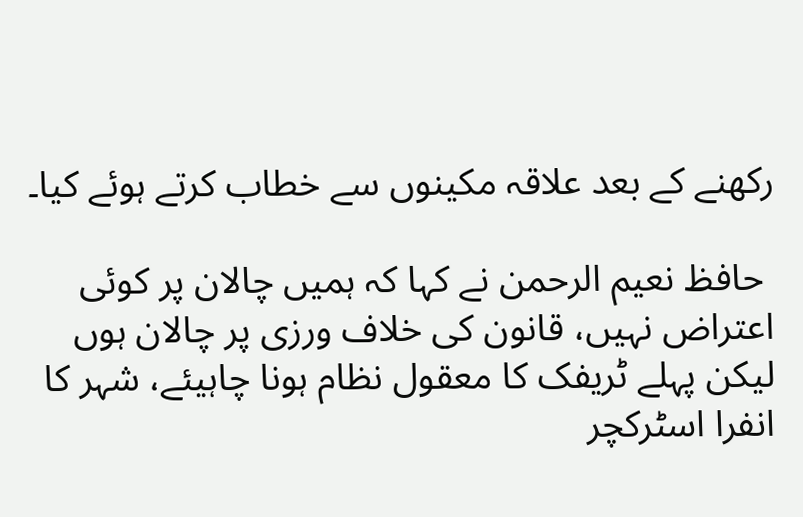رکھنے کے بعد علاقہ مکینوں سے خطاب کرتے ہوئے کیا۔

 حافظ نعیم الرحمن نے کہا کہ ہمیں چالان پر کوئی اعتراض نہیں، قانون کی خلاف ورزی پر چالان ہوں لیکن پہلے ٹریفک کا معقول نظام ہونا چاہیئے، شہر کا انفرا اسٹرکچر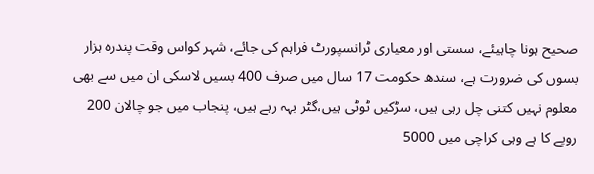صحیح ہونا چاہیئے، سستی اور معیاری ٹرانسپورٹ فراہم کی جائے، شہر کواس وقت پندرہ ہزار بسوں کی ضرورت ہے، سندھ حکومت 17 سال میں صرف 400 بسیں لاسکی ان میں سے بھی معلوم نہیں کتنی چل رہی ہیں، سڑکیں ٹوٹی ہیں،گٹر بہہ رہے ہیں، پنجاب میں جو چالان 200 روپے کا ہے وہی کراچی میں 5000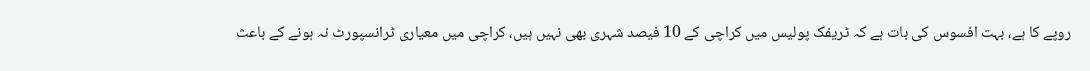روپے کا ہے، بہت افسوس کی بات ہے کہ ٹریفک پولیس میں کراچی کے 10 فیصد شہری بھی نہیں ہیں، کراچی میں معیاری ٹرانسپورٹ نہ ہونے کے باعث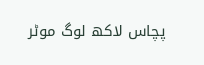پچاس لاکھ لوگ موٹر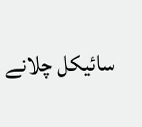سائیکل چلانے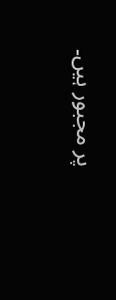پر مجبور ہیں۔